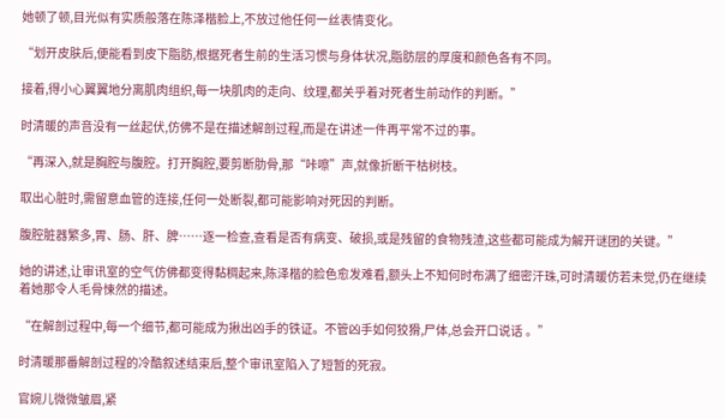她顿了顿,目光似有实质般落在陈泽楷脸上,不放过他任何一丝表情变化。

“划开皮肤后,便能看到皮下脂肪,根据死者生前的生活习惯与身体状况,脂肪层的厚度和颜色各有不同。

接着,得小心翼翼地分离肌肉组织,每一块肌肉的走向、纹理,都关乎着对死者生前动作的判断。”

时清暖的声音没有一丝起伏,仿佛不是在描述解剖过程,而是在讲述一件再平常不过的事。

“再深入,就是胸腔与腹腔。打开胸腔,要剪断肋骨,那“咔嚓”声,就像折断干枯树枝。

取出心脏时,需留意血管的连接,任何一处断裂,都可能影响对死因的判断。

腹腔脏器繁多,胃、肠、肝、脾……逐一检查,查看是否有病变、破损,或是残留的食物残渣,这些都可能成为解开谜团的关键。”

她的讲述,让审讯室的空气仿佛都变得黏稠起来,陈泽楷的脸色愈发难看,额头上不知何时布满了细密汗珠,可时清暖仿若未觉,仍在继续着她那令人毛骨悚然的描述。

“在解剖过程中,每一个细节,都可能成为揪出凶手的铁证。不管凶手如何狡猾,尸体,总会开口说话 。”

时清暖那番解剖过程的冷酷叙述结束后,整个审讯室陷入了短暂的死寂。

官婉儿微微皱眉,紧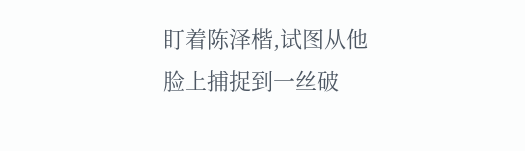盯着陈泽楷,试图从他脸上捕捉到一丝破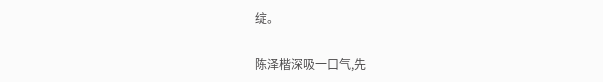绽。

陈泽楷深吸一口气,先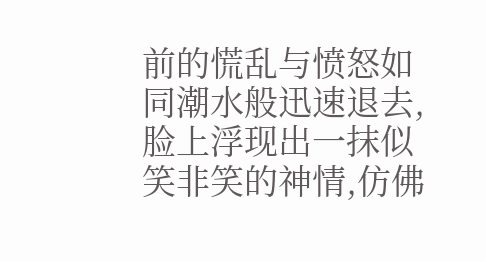前的慌乱与愤怒如同潮水般迅速退去,脸上浮现出一抹似笑非笑的神情,仿佛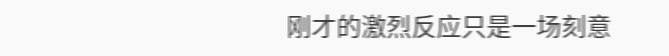刚才的激烈反应只是一场刻意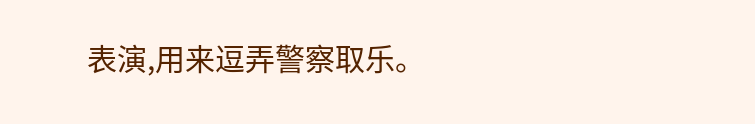表演,用来逗弄警察取乐。